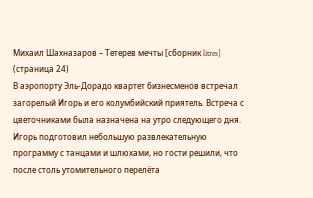Михаил Шахназаров – Тетерев мечты [сборник litres] (страница 24)
В аэропорту Эль-Дорадо квартет бизнесменов встречал загорелый Игорь и его колумбийский приятель. Встреча с цветочниками была назначена на утро следующего дня. Игорь подготовил небольшую развлекательную программу с танцами и шлюхами, но гости решили, что после столь утомительного перелёта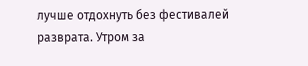лучше отдохнуть без фестивалей разврата. Утром за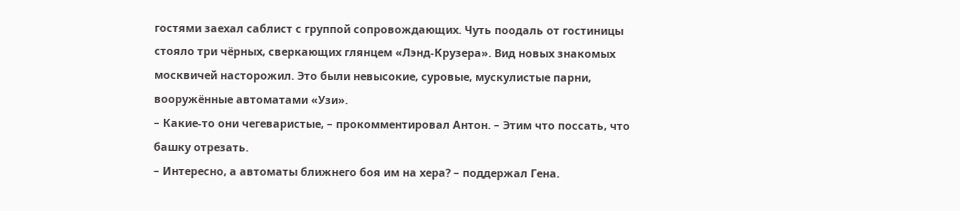гостями заехал саблист с группой сопровождающих. Чуть поодаль от гостиницы стояло три чёрных, сверкающих глянцем «Лэнд-Крузера». Вид новых знакомых москвичей насторожил. Это были невысокие, суровые, мускулистые парни, вооружённые автоматами «Узи».
– Какие-то они чегеваристые, – прокомментировал Антон. – Этим что поссать, что башку отрезать.
– Интересно, а автоматы ближнего боя им на хера? – поддержал Гена.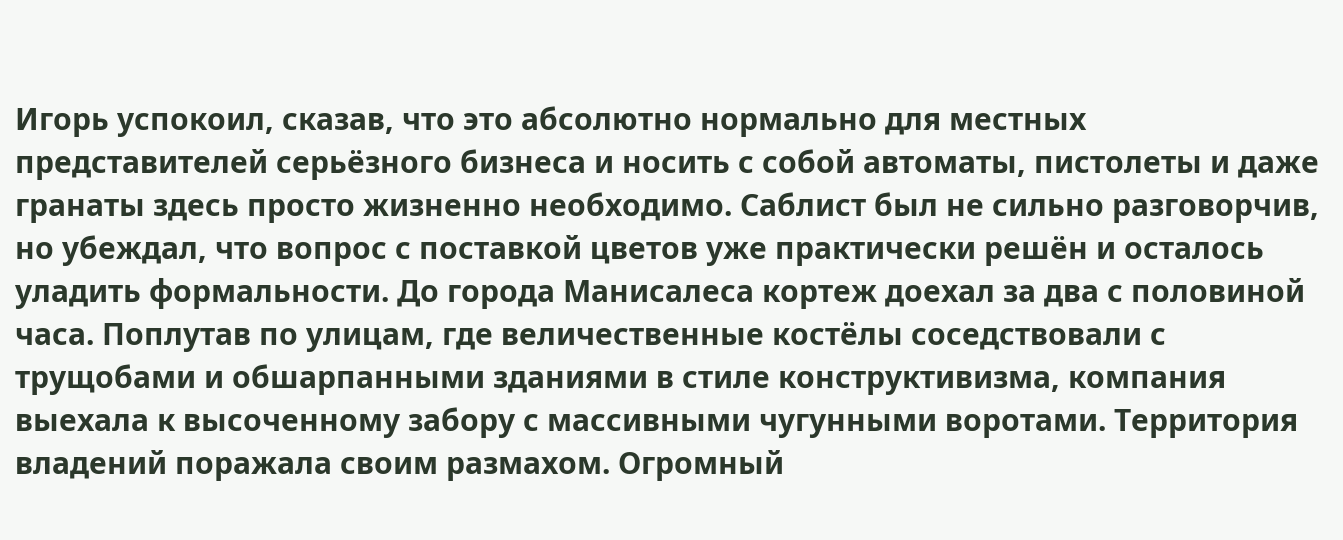Игорь успокоил, сказав, что это абсолютно нормально для местных представителей серьёзного бизнеса и носить с собой автоматы, пистолеты и даже гранаты здесь просто жизненно необходимо. Саблист был не сильно разговорчив, но убеждал, что вопрос с поставкой цветов уже практически решён и осталось уладить формальности. До города Манисалеса кортеж доехал за два с половиной часа. Поплутав по улицам, где величественные костёлы соседствовали с трущобами и обшарпанными зданиями в стиле конструктивизма, компания выехала к высоченному забору с массивными чугунными воротами. Территория владений поражала своим размахом. Огромный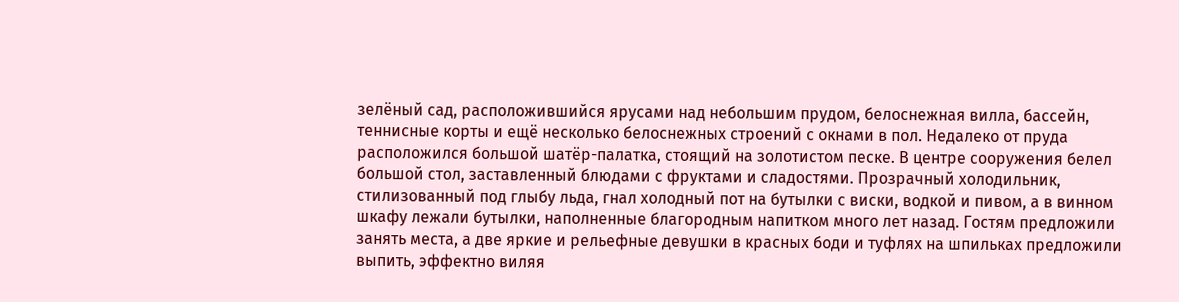зелёный сад, расположившийся ярусами над небольшим прудом, белоснежная вилла, бассейн, теннисные корты и ещё несколько белоснежных строений с окнами в пол. Недалеко от пруда расположился большой шатёр-палатка, стоящий на золотистом песке. В центре сооружения белел большой стол, заставленный блюдами с фруктами и сладостями. Прозрачный холодильник, стилизованный под глыбу льда, гнал холодный пот на бутылки с виски, водкой и пивом, а в винном шкафу лежали бутылки, наполненные благородным напитком много лет назад. Гостям предложили занять места, а две яркие и рельефные девушки в красных боди и туфлях на шпильках предложили выпить, эффектно виляя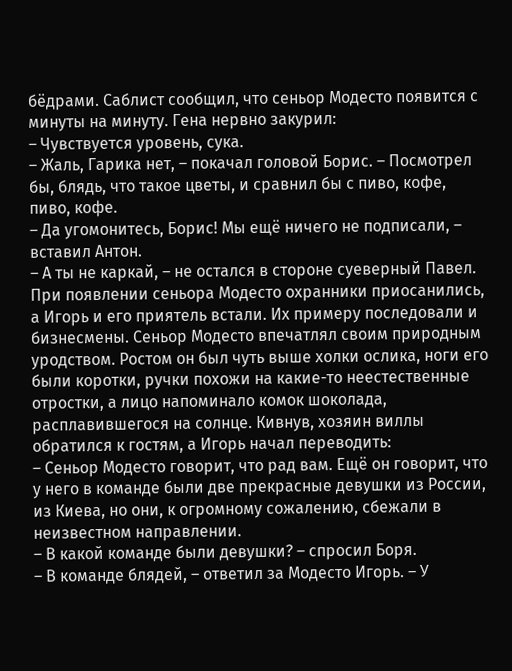бёдрами. Саблист сообщил, что сеньор Модесто появится с минуты на минуту. Гена нервно закурил:
– Чувствуется уровень, сука.
– Жаль, Гарика нет, – покачал головой Борис. – Посмотрел бы, блядь, что такое цветы, и сравнил бы с пиво, кофе, пиво, кофе.
– Да угомонитесь, Борис! Мы ещё ничего не подписали, – вставил Антон.
– А ты не каркай, – не остался в стороне суеверный Павел.
При появлении сеньора Модесто охранники приосанились, а Игорь и его приятель встали. Их примеру последовали и бизнесмены. Сеньор Модесто впечатлял своим природным уродством. Ростом он был чуть выше холки ослика, ноги его были коротки, ручки похожи на какие-то неестественные отростки, а лицо напоминало комок шоколада, расплавившегося на солнце. Кивнув, хозяин виллы обратился к гостям, а Игорь начал переводить:
– Сеньор Модесто говорит, что рад вам. Ещё он говорит, что у него в команде были две прекрасные девушки из России, из Киева, но они, к огромному сожалению, сбежали в неизвестном направлении.
– В какой команде были девушки? – спросил Боря.
– В команде блядей, – ответил за Модесто Игорь. – У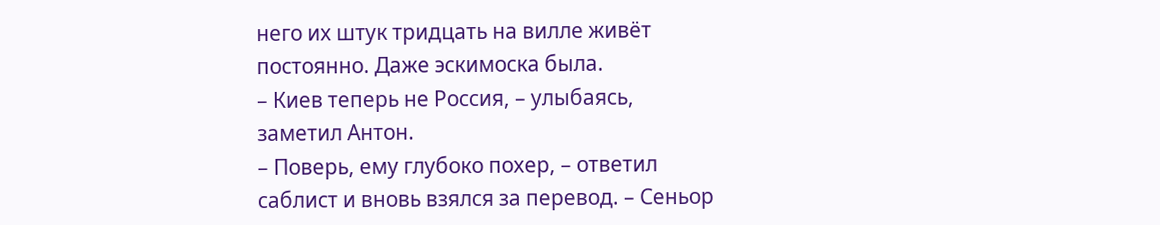него их штук тридцать на вилле живёт постоянно. Даже эскимоска была.
– Киев теперь не Россия, – улыбаясь, заметил Антон.
– Поверь, ему глубоко похер, – ответил саблист и вновь взялся за перевод. – Сеньор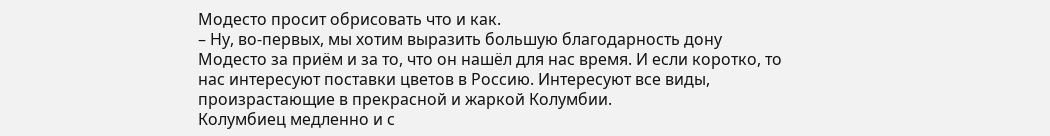Модесто просит обрисовать что и как.
– Ну, во-первых, мы хотим выразить большую благодарность дону Модесто за приём и за то, что он нашёл для нас время. И если коротко, то нас интересуют поставки цветов в Россию. Интересуют все виды, произрастающие в прекрасной и жаркой Колумбии.
Колумбиец медленно и с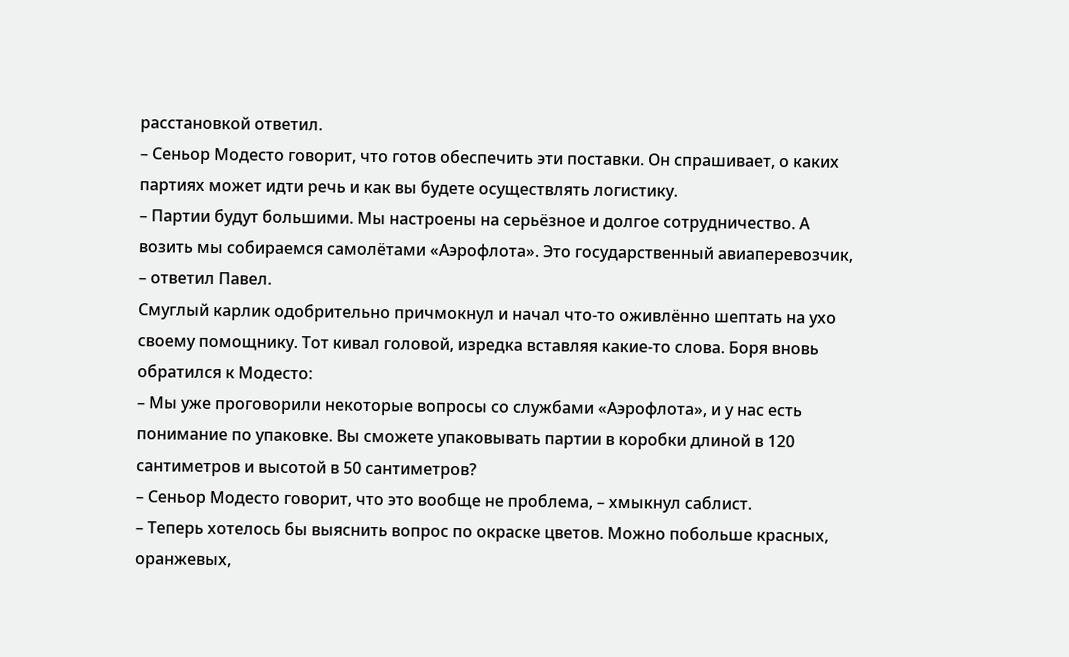расстановкой ответил.
– Сеньор Модесто говорит, что готов обеспечить эти поставки. Он спрашивает, о каких партиях может идти речь и как вы будете осуществлять логистику.
– Партии будут большими. Мы настроены на серьёзное и долгое сотрудничество. А возить мы собираемся самолётами «Аэрофлота». Это государственный авиаперевозчик, – ответил Павел.
Смуглый карлик одобрительно причмокнул и начал что-то оживлённо шептать на ухо своему помощнику. Тот кивал головой, изредка вставляя какие-то слова. Боря вновь обратился к Модесто:
– Мы уже проговорили некоторые вопросы со службами «Аэрофлота», и у нас есть понимание по упаковке. Вы сможете упаковывать партии в коробки длиной в 120 сантиметров и высотой в 50 сантиметров?
– Сеньор Модесто говорит, что это вообще не проблема, – хмыкнул саблист.
– Теперь хотелось бы выяснить вопрос по окраске цветов. Можно побольше красных, оранжевых,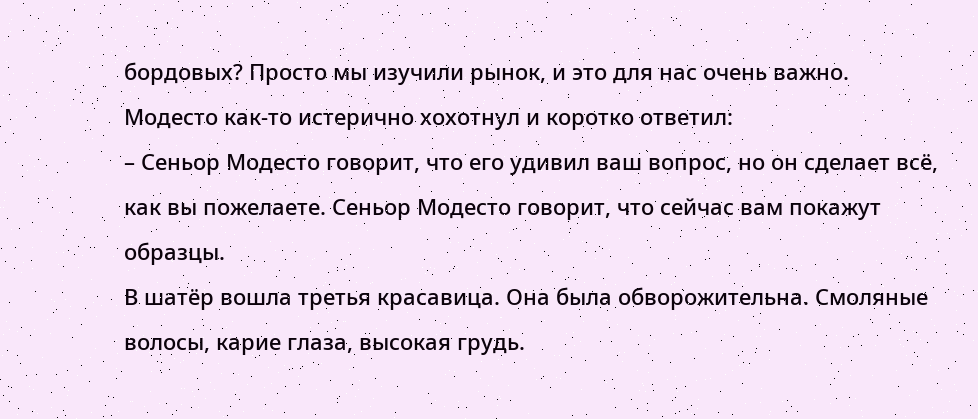бордовых? Просто мы изучили рынок, и это для нас очень важно.
Модесто как-то истерично хохотнул и коротко ответил:
– Сеньор Модесто говорит, что его удивил ваш вопрос, но он сделает всё, как вы пожелаете. Сеньор Модесто говорит, что сейчас вам покажут образцы.
В шатёр вошла третья красавица. Она была обворожительна. Смоляные волосы, карие глаза, высокая грудь.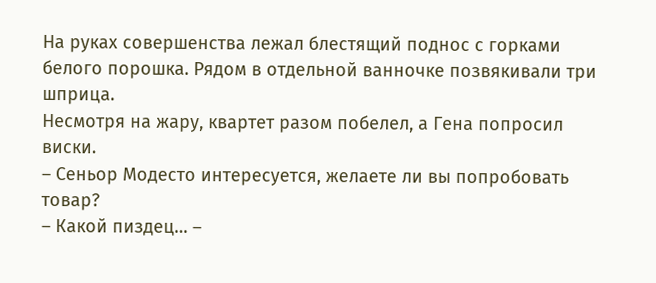На руках совершенства лежал блестящий поднос с горками белого порошка. Рядом в отдельной ванночке позвякивали три шприца.
Несмотря на жару, квартет разом побелел, а Гена попросил виски.
– Сеньор Модесто интересуется, желаете ли вы попробовать товар?
– Какой пиздец… –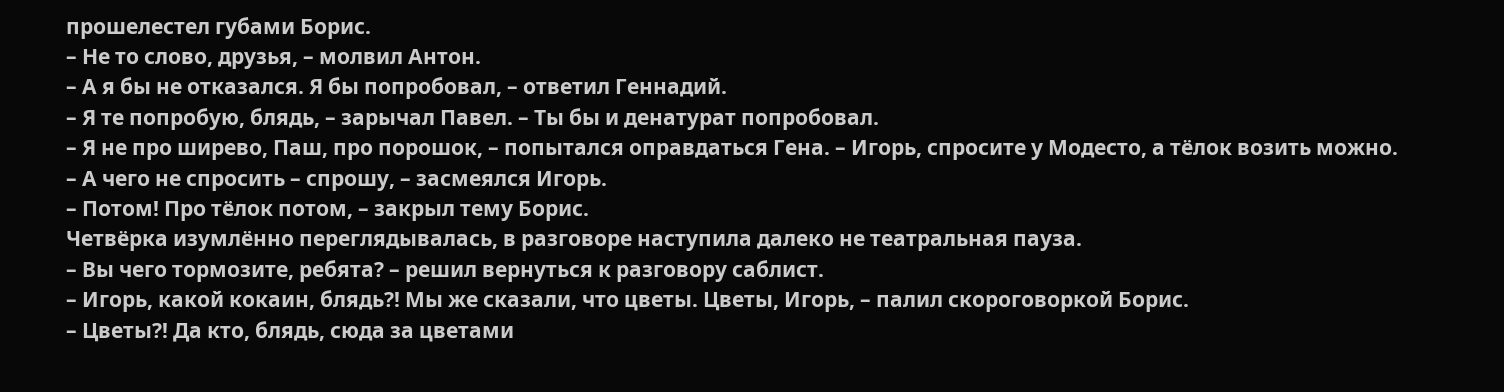прошелестел губами Борис.
– Не то слово, друзья, – молвил Антон.
– А я бы не отказался. Я бы попробовал, – ответил Геннадий.
– Я те попробую, блядь, – зарычал Павел. – Ты бы и денатурат попробовал.
– Я не про ширево, Паш, про порошок, – попытался оправдаться Гена. – Игорь, спросите у Модесто, а тёлок возить можно.
– А чего не спросить – спрошу, – засмеялся Игорь.
– Потом! Про тёлок потом, – закрыл тему Борис.
Четвёрка изумлённо переглядывалась, в разговоре наступила далеко не театральная пауза.
– Вы чего тормозите, ребята? – решил вернуться к разговору саблист.
– Игорь, какой кокаин, блядь?! Мы же сказали, что цветы. Цветы, Игорь, – палил скороговоркой Борис.
– Цветы?! Да кто, блядь, сюда за цветами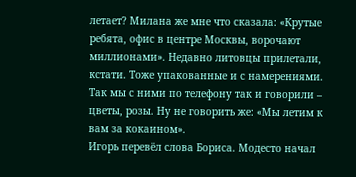летает? Милана же мне что сказала: «Крутые ребята, офис в центре Москвы, ворочают миллионами». Недавно литовцы прилетали, кстати. Тоже упакованные и с намерениями. Так мы с ними по телефону так и говорили – цветы, розы. Ну не говорить же: «Мы летим к вам за кокаином».
Игорь перевёл слова Бориса. Модесто начал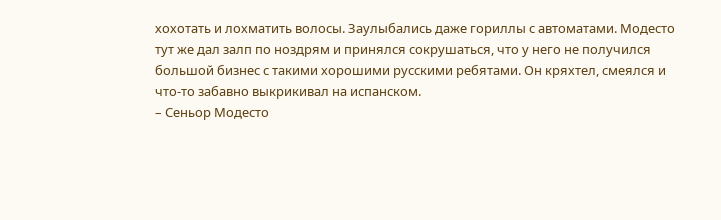хохотать и лохматить волосы. Заулыбались даже гориллы с автоматами. Модесто тут же дал залп по ноздрям и принялся сокрушаться, что у него не получился большой бизнес с такими хорошими русскими ребятами. Он кряхтел, смеялся и что-то забавно выкрикивал на испанском.
– Сеньор Модесто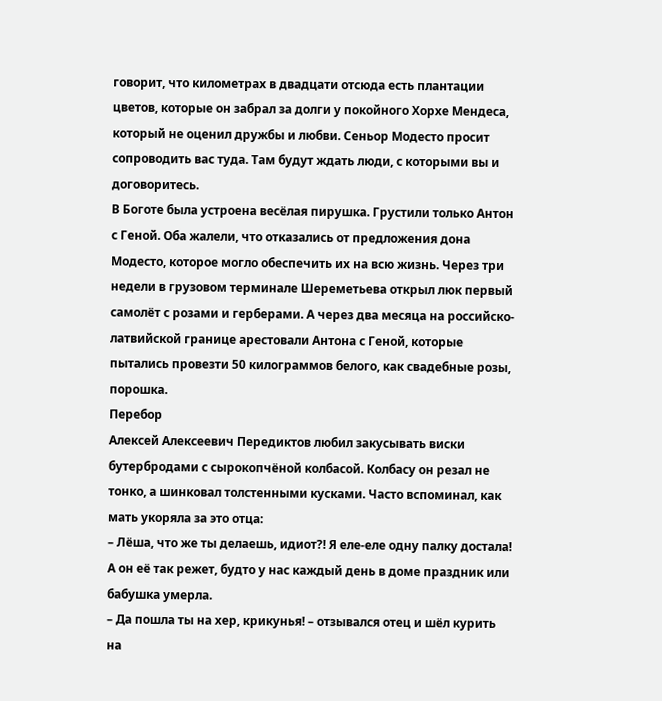говорит, что километрах в двадцати отсюда есть плантации цветов, которые он забрал за долги у покойного Хорхе Мендеса, который не оценил дружбы и любви. Сеньор Модесто просит сопроводить вас туда. Там будут ждать люди, с которыми вы и договоритесь.
В Боготе была устроена весёлая пирушка. Грустили только Антон с Геной. Оба жалели, что отказались от предложения дона Модесто, которое могло обеспечить их на всю жизнь. Через три недели в грузовом терминале Шереметьева открыл люк первый самолёт с розами и герберами. А через два месяца на российско-латвийской границе арестовали Антона с Геной, которые пытались провезти 50 килограммов белого, как свадебные розы, порошка.
Перебор
Алексей Алексеевич Передиктов любил закусывать виски бутербродами с сырокопчёной колбасой. Колбасу он резал не тонко, а шинковал толстенными кусками. Часто вспоминал, как мать укоряла за это отца:
– Лёша, что же ты делаешь, идиот?! Я еле-еле одну палку достала! А он её так режет, будто у нас каждый день в доме праздник или бабушка умерла.
– Да пошла ты на хер, крикунья! – отзывался отец и шёл курить на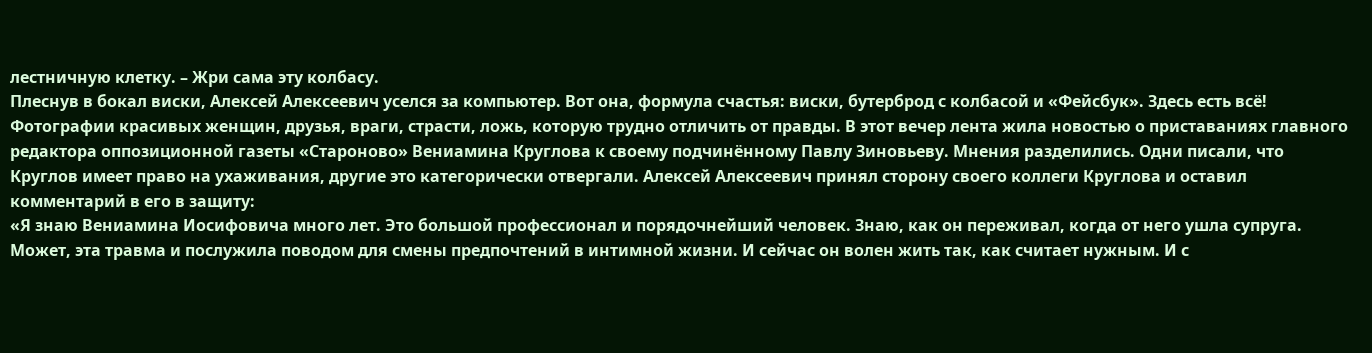лестничную клетку. – Жри сама эту колбасу.
Плеснув в бокал виски, Алексей Алексеевич уселся за компьютер. Вот она, формула счастья: виски, бутерброд с колбасой и «Фейсбук». Здесь есть всё! Фотографии красивых женщин, друзья, враги, страсти, ложь, которую трудно отличить от правды. В этот вечер лента жила новостью о приставаниях главного редактора оппозиционной газеты «Староново» Вениамина Круглова к своему подчинённому Павлу Зиновьеву. Мнения разделились. Одни писали, что Круглов имеет право на ухаживания, другие это категорически отвергали. Алексей Алексеевич принял сторону своего коллеги Круглова и оставил комментарий в его в защиту:
«Я знаю Вениамина Иосифовича много лет. Это большой профессионал и порядочнейший человек. Знаю, как он переживал, когда от него ушла супруга. Может, эта травма и послужила поводом для смены предпочтений в интимной жизни. И сейчас он волен жить так, как считает нужным. И с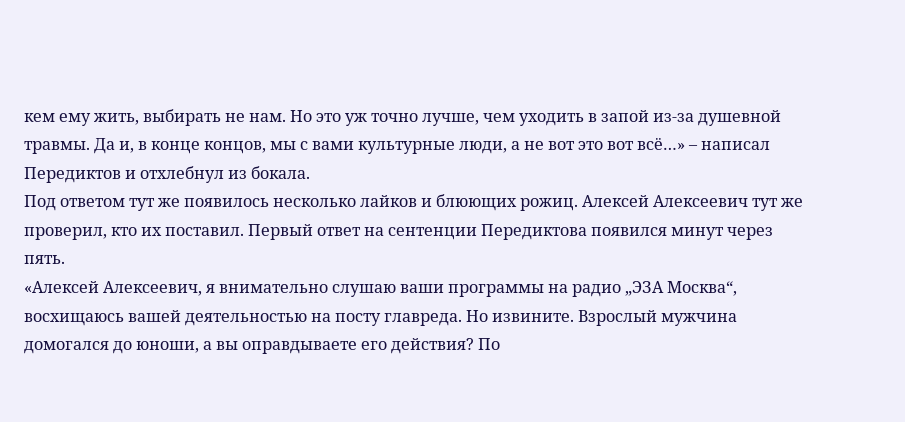кем ему жить, выбирать не нам. Но это уж точно лучше, чем уходить в запой из-за душевной травмы. Да и, в конце концов, мы с вами культурные люди, а не вот это вот всё…» – написал Передиктов и отхлебнул из бокала.
Под ответом тут же появилось несколько лайков и блюющих рожиц. Алексей Алексеевич тут же проверил, кто их поставил. Первый ответ на сентенции Передиктова появился минут через пять.
«Алексей Алексеевич, я внимательно слушаю ваши программы на радио „ЭЗА Москва“, восхищаюсь вашей деятельностью на посту главреда. Но извините. Взрослый мужчина домогался до юноши, а вы оправдываете его действия? По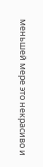меньшей мере это некрасиво и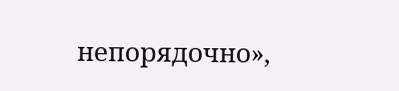непорядочно»,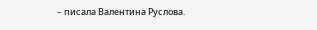– писала Валентина Руслова.